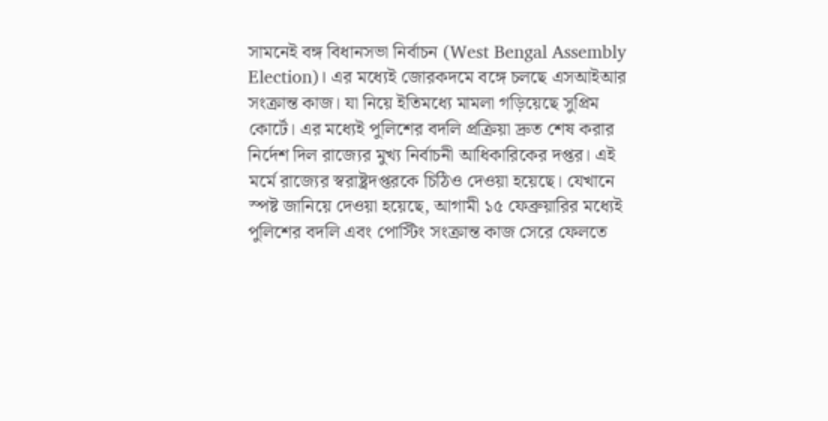সামনেই বঙ্গ বিধানসভা নির্বাচন (West Bengal Assembly Election)। এর মধ্যেই জোরকদমে বঙ্গে চলছে এসআইআর সংক্রান্ত কাজ। যা নিয়ে ইতিমধ্যে মামলা গড়িয়েছে সুপ্রিম কোর্টে। এর মধ্যেই পুলিশের বদলি প্রক্রিয়া দ্রুত শেষ করার নির্দেশ দিল রাজ্যের মুখ্য নির্বাচনী আধিকারিকের দপ্তর। এই মর্মে রাজ্যের স্বরাষ্ট্রদপ্তরকে চিঠিও দেওয়া হয়েছে। যেখানে স্পষ্ট জানিয়ে দেওয়া হয়েছে, আগামী ১৫ ফেব্রুয়ারির মধ্যেই পুলিশের বদলি এবং পোস্টিং সংক্রান্ত কাজ সেরে ফেলতে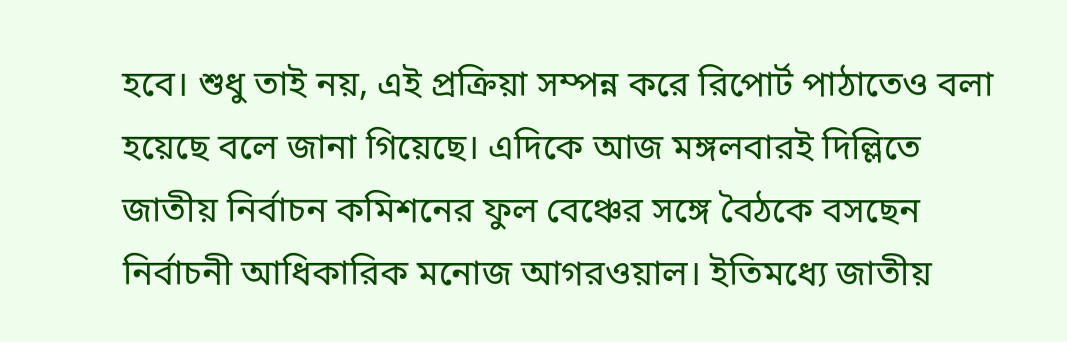হবে। শুধু তাই নয়, এই প্রক্রিয়া সম্পন্ন করে রিপোর্ট পাঠাতেও বলা হয়েছে বলে জানা গিয়েছে। এদিকে আজ মঙ্গলবারই দিল্লিতে জাতীয় নির্বাচন কমিশনের ফুল বেঞ্চের সঙ্গে বৈঠকে বসছেন নির্বাচনী আধিকারিক মনোজ আগরওয়াল। ইতিমধ্যে জাতীয়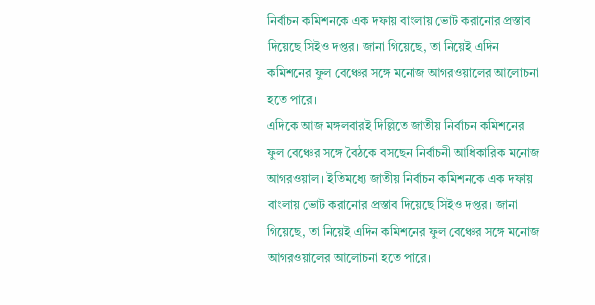নির্বাচন কমিশনকে এক দফায় বাংলায় ভোট করানোর প্রস্তাব দিয়েছে সিইও দপ্তর। জানা গিয়েছে, তা নিয়েই এদিন কমিশনের ফুল বেঞ্চের সঙ্গে মনোজ আগরওয়ালের আলোচনা হতে পারে।
এদিকে আজ মঙ্গলবারই দিল্লিতে জাতীয় নির্বাচন কমিশনের ফুল বেঞ্চের সঙ্গে বৈঠকে বসছেন নির্বাচনী আধিকারিক মনোজ আগরওয়াল। ইতিমধ্যে জাতীয় নির্বাচন কমিশনকে এক দফায় বাংলায় ভোট করানোর প্রস্তাব দিয়েছে সিইও দপ্তর। জানা গিয়েছে, তা নিয়েই এদিন কমিশনের ফুল বেঞ্চের সঙ্গে মনোজ আগরওয়ালের আলোচনা হতে পারে।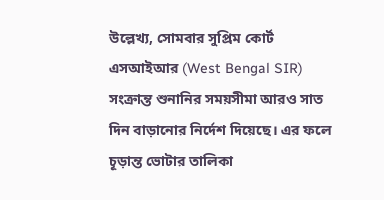উল্লেখ্য, সোমবার সুপ্রিম কোর্ট এসআইআর (West Bengal SIR) সংক্রান্ত শুনানির সময়সীমা আরও সাত দিন বাড়ানোর নির্দেশ দিয়েছে। এর ফলে চূড়ান্ত ভোটার তালিকা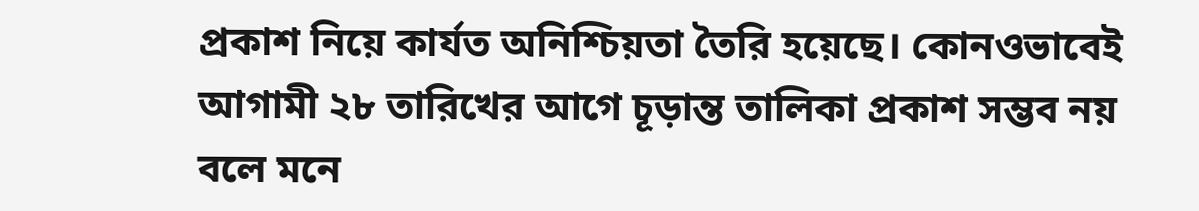প্রকাশ নিয়ে কার্যত অনিশ্চিয়তা তৈরি হয়েছে। কোনওভাবেই আগামী ২৮ তারিখের আগে চূড়ান্ত তালিকা প্রকাশ সম্ভব নয় বলে মনে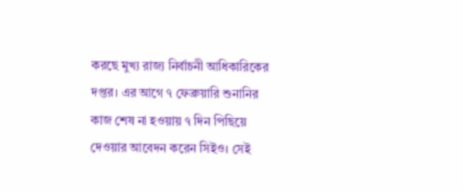করছে মুখ্য রাজ্য নির্বাচনী আধিকারিকের দপ্তর। এর আগে ৭ ফেব্রুয়ারি শুনানির কাজ শেষ না হওয়ায় ৭ দিন পিছিয়ে দেওয়ার আবেদন করেন সিইও। সেই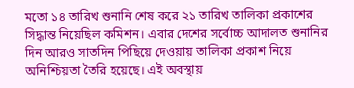মতো ১৪ তারিখ শুনানি শেষ করে ২১ তারিখ তালিকা প্রকাশের সিদ্ধান্ত নিয়েছিল কমিশন। এবার দেশের সর্বোচ্চ আদালত শুনানির দিন আরও সাতদিন পিছিয়ে দেওয়ায় তালিকা প্রকাশ নিয়ে অনিশ্চিয়তা তৈরি হয়েছে। এই অবস্থায়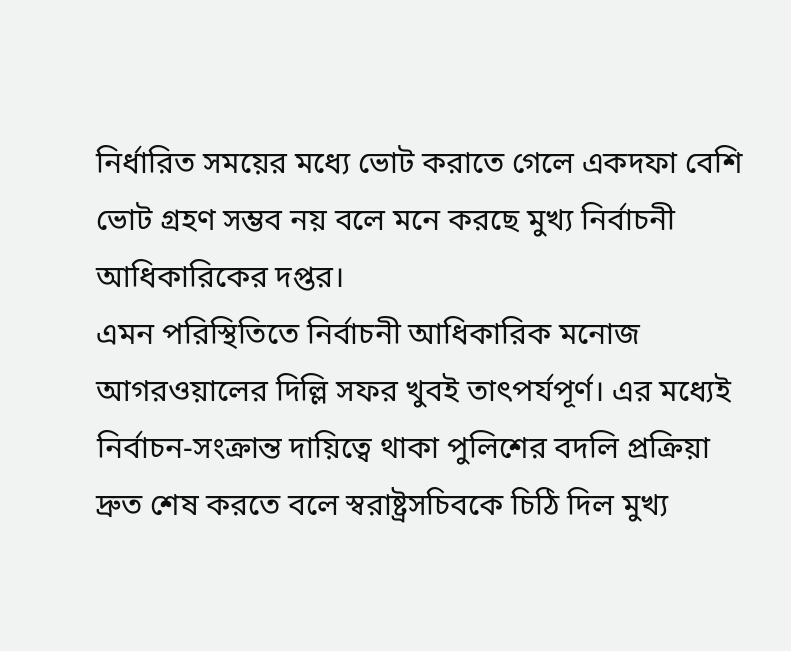নির্ধারিত সময়ের মধ্যে ভোট করাতে গেলে একদফা বেশি ভোট গ্রহণ সম্ভব নয় বলে মনে করছে মুখ্য নির্বাচনী আধিকারিকের দপ্তর।
এমন পরিস্থিতিতে নির্বাচনী আধিকারিক মনোজ আগরওয়ালের দিল্লি সফর খুবই তাৎপর্যপূর্ণ। এর মধ্যেই নির্বাচন-সংক্রান্ত দায়িত্বে থাকা পুলিশের বদলি প্রক্রিয়া দ্রুত শেষ করতে বলে স্বরাষ্ট্রসচিবকে চিঠি দিল মুখ্য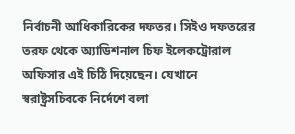নির্বাচনী আধিকারিকের দফতর। সিইও দফতরের তরফ থেকে অ্যাডিশনাল চিফ ইলেকট্রোরাল অফিসার এই চিঠি দিয়েছেন। যেখানে স্বরাষ্ট্রসচিবকে নির্দেশে বলা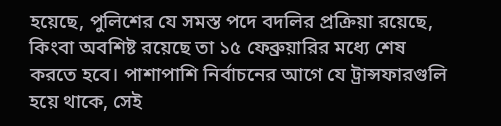হয়েছে, পুলিশের যে সমস্ত পদে বদলির প্রক্রিয়া রয়েছে, কিংবা অবশিষ্ট রয়েছে তা ১৫ ফেব্রুয়ারির মধ্যে শেষ করতে হবে। পাশাপাশি নির্বাচনের আগে যে ট্রান্সফারগুলি হয়ে থাকে, সেই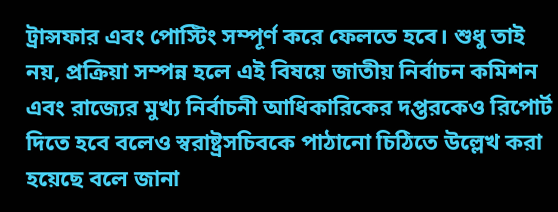ট্রান্সফার এবং পোস্টিং সম্পূর্ণ করে ফেলতে হবে। শুধু তাই নয়, প্রক্রিয়া সম্পন্ন হলে এই বিষয়ে জাতীয় নির্বাচন কমিশন এবং রাজ্যের মুখ্য নির্বাচনী আধিকারিকের দপ্তরকেও রিপোর্ট দিতে হবে বলেও স্বরাষ্ট্রসচিবকে পাঠানো চিঠিতে উল্লেখ করা হয়েছে বলে জানা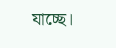যাচ্ছে।